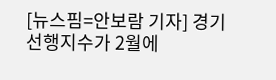[뉴스핌=안보람 기자] 경기선행지수가 2월에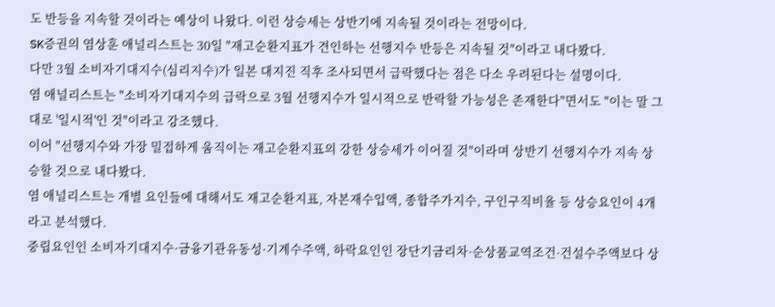도 반등을 지속할 것이라는 예상이 나왔다. 이런 상승세는 상반기에 지속될 것이라는 전망이다.
SK증권의 염상훈 애널리스트는 30일 "재고순환지표가 견인하는 선행지수 반등은 지속될 것"이라고 내다봤다.
다만 3월 소비자기대지수(심리지수)가 일본 대지진 직후 조사되면서 급락했다는 점은 다소 우려된다는 설명이다.
염 애널리스트는 "소비자기대지수의 급락으로 3월 선행지수가 일시적으로 반락할 가능성은 존재한다"면서도 "이는 말 그대로 '일시적'인 것"이라고 강조했다.
이어 "선행지수와 가장 밀접하게 움직이는 재고순환지표의 강한 상승세가 이어질 것"이라며 상반기 선행지수가 지속 상승할 것으로 내다봤다.
염 애널리스트는 개별 요인들에 대해서도 재고순환지표, 자본재수입액, 종합주가지수, 구인구직비율 등 상승요인이 4개라고 분석했다.
중립요인인 소비자기대지수·금융기관유동성·기계수주액, 하락요인인 장단기금리차·순상품교역조건·건설수주액보다 상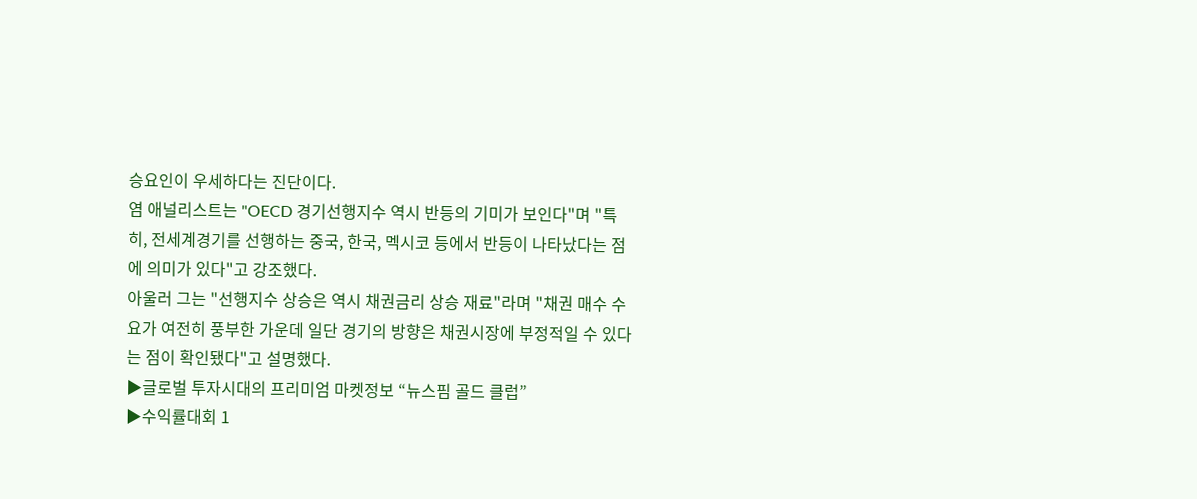승요인이 우세하다는 진단이다.
염 애널리스트는 "OECD 경기선행지수 역시 반등의 기미가 보인다"며 "특히, 전세계경기를 선행하는 중국, 한국, 멕시코 등에서 반등이 나타났다는 점에 의미가 있다"고 강조했다.
아울러 그는 "선행지수 상승은 역시 채권금리 상승 재료"라며 "채권 매수 수요가 여전히 풍부한 가운데 일단 경기의 방향은 채권시장에 부정적일 수 있다는 점이 확인됐다"고 설명했다.
▶글로벌 투자시대의 프리미엄 마켓정보 “뉴스핌 골드 클럽”
▶수익률대회 1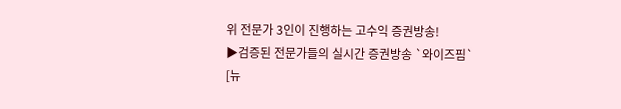위 전문가 3인이 진행하는 고수익 증권방송!
▶검증된 전문가들의 실시간 증권방송 `와이즈핌`
[뉴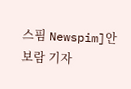스핌 Newspim]안보람 기자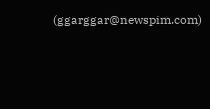(ggarggar@newspim.com)